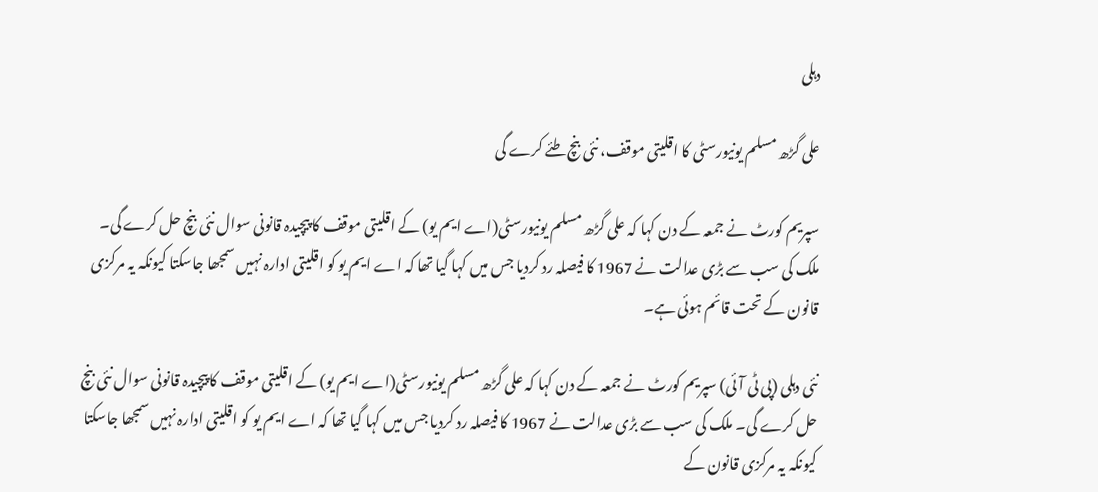دہلی

علی گڑھ مسلم یونیورسٹی کا اقلیتی موقف، نئی بنچ طئے کرے گی

سپریم کورٹ نے جمعہ کے دن کہا کہ علی گڑھ مسلم یونیورسٹی(اے ایم یو) کے اقلیتی موقف کا پیچیدہ قانونی سوال نئی بنچ حل کرے گی۔ ملک کی سب سے بڑی عدالت نے 1967 کا فیصلہ رد کردیا جس میں کہا گیا تھا کہ اے ایم یو کو اقلیتی ادارہ نہیں سمجھا جاسکتا کیونکہ یہ مرکزی قانون کے تحت قائم ہوئی ہے۔

نئی دہلی (پی ٹی آئی) سپریم کورٹ نے جمعہ کے دن کہا کہ علی گڑھ مسلم یونیورسٹی(اے ایم یو) کے اقلیتی موقف کا پیچیدہ قانونی سوال نئی بنچ حل کرے گی۔ ملک کی سب سے بڑی عدالت نے 1967 کا فیصلہ رد کردیا جس میں کہا گیا تھا کہ اے ایم یو کو اقلیتی ادارہ نہیں سمجھا جاسکتا کیونکہ یہ مرکزی قانون کے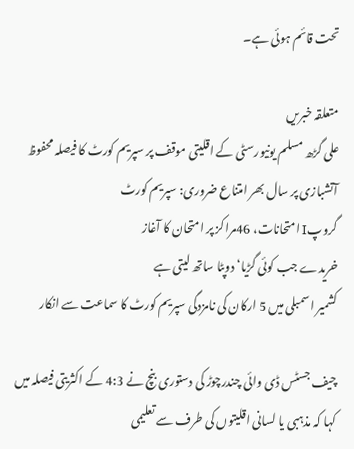تحت قائم ہوئی ہے۔

متعلقہ خبریں
علی گڑھ مسلم یونیورسٹی کے اقلیتی موقف پر سپریم کورٹ کا فیصلہ محفوظ
آتشبازی پر سال بھر امتناع ضروری: سپریم کورٹ
گروپI امتحانات، 46مراکز پر امتحان کا آغاز
خریدے جب کوئی گڑیا‘ دوپٹا ساتھ لیتی ہے
کشمیر اسمبلی میں 5 ارکان کی نامزدگی سپریم کورٹ کا سماعت سے انکار

چیف جسٹس ڈی وائی چندرچوڑ کی دستوری بنچ نے 4:3 کے اکثریتی فیصلہ میں کہا کہ مذہبی یا لسانی اقلیتوں کی طرف سے تعلیمی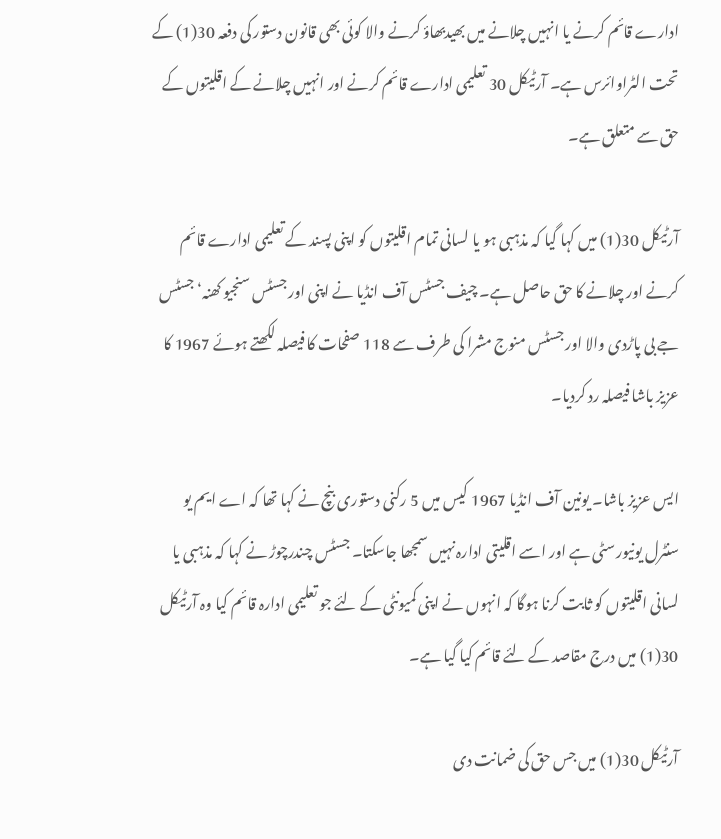ادارے قائم کرنے یا انہیں چلانے میں بھیدبھاؤ کرنے والا کوئی بھی قانون دستور کی دفعہ 30(1) کے تحت الٹراوائرس ہے۔ آرٹیکل 30 تعلیمی ادارے قائم کرنے اور انہیں چلانے کے اقلیتوں کے حق سے متعلق ہے۔

آرٹیکل 30(1) میں کہا گیا کہ مذہبی ہو یا لسانی تمام اقلیتوں کو اپنی پسند کے تعلیمی ادارے قائم کرنے اور چلانے کا حق حاصل ہے۔ چیف جسٹس آف انڈیا نے اپنی اور جسٹس سنجیو کھنہ‘ جسٹس جے بی پاڑدی والا اور جسٹس منوج مشرا کی طرف سے 118 صفحات کا فیصلہ لکھتے ہوئے 1967 کا عزیز باشا فیصلہ رد کردیا۔

ایس عزیز باشا۔ یونین آف انڈیا 1967 کیس میں 5 رکنی دستوری بنچ نے کہا تھا کہ اے ایم یو سنٹرل یونیورسٹی ہے اور اسے اقلیتی ادارہ نہیں سمجھا جاسکتا۔ جسٹس چندرچوڑ نے کہا کہ مذہبی یا لسانی اقلیتوں کو ثابت کرنا ہوگا کہ انہوں نے اپنی کمیونٹی کے لئے جو تعلیمی ادارہ قائم کیا وہ آرٹیکل 30(1) میں درج مقاصد کے لئے قائم کیا گیا ہے۔

آرٹیکل 30(1) میں جس حق کی ضمانت دی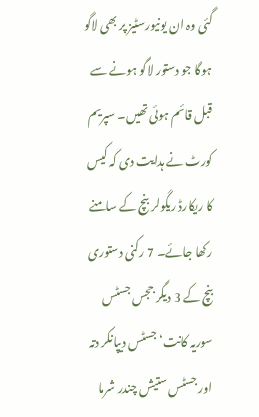گئی وہ ان یونیورسٹیز پر بھی لاگو ہوگا جو دستور لاگو ہونے سے قبل قائم ہوئی تھیں۔ سپریم کورٹ نے ہدایت دی کہ کیس کا ریکارڈ ریگولر بنچ کے سامنے رکھا جائے۔ 7 رکنی دستوری بنچ کے 3 دیگر ججس جسٹس سوریہ کانت‘ جسٹس دیپانکر دتہ اور جسٹس ستیش چندر شرما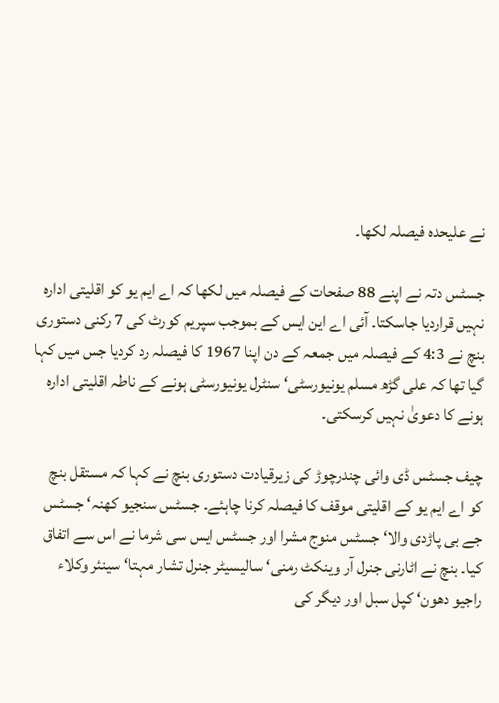نے علیحدہ فیصلہ لکھا۔

جسٹس دتہ نے اپنے 88 صفحات کے فیصلہ میں لکھا کہ اے ایم یو کو اقلیتی ادارہ نہیں قراردیا جاسکتا۔ آئی اے این ایس کے بموجب سپریم کورٹ کی 7 رکنی دستوری بنچ نے 4:3 کے فیصلہ میں جمعہ کے دن اپنا 1967 کا فیصلہ رد کردیا جس میں کہا گیا تھا کہ علی گڑھ مسلم یونیورسٹی‘ سنٹرل یونیورسٹی ہونے کے ناطہ اقلیتی ادارہ ہونے کا دعویٰ نہیں کرسکتی۔

چیف جسٹس ڈی وائی چندرچوڑ کی زیرقیادت دستوری بنچ نے کہا کہ مستقل بنچ کو اے ایم یو کے اقلیتی موقف کا فیصلہ کرنا چاہئے۔ جسٹس سنجیو کھنہ‘ جسٹس جے بی پاڑدی والا‘ جسٹس منوج مشرا اور جسٹس ایس سی شرما نے اس سے اتفاق کیا۔ بنچ نے اٹارنی جنرل آر وینکٹ رمنی‘ سالیسیٹر جنرل تشار مہتا‘ سینئر وکلاء راجیو دھون‘ کپل سبل اور دیگر کی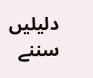دلیلیں سننے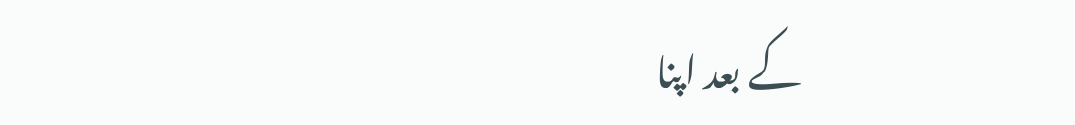کے بعد اپنا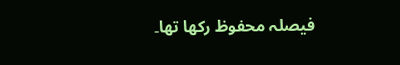فیصلہ محفوظ رکھا تھا۔